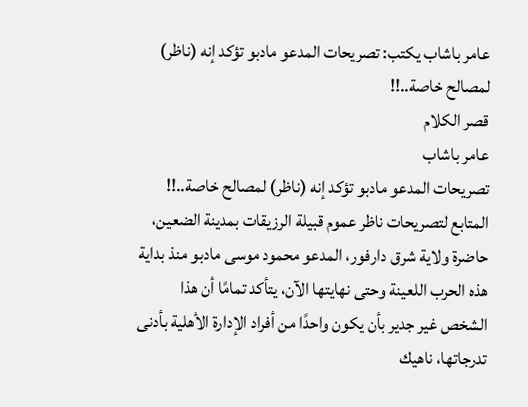عامر باشاب يكتب: تصريحات المدعو مادبو تؤكد إنه (ناظر) لمصالح خاصة..!!
قصر الكلام
عامر باشاب
تصريحات المدعو مادبو تؤكد إنه (ناظر) لمصالح خاصة..!!
المتابع لتصريحات ناظر عموم قبيلة الرزيقات بمدينة الضعين، حاضرة ولاية شرق دارفور، المدعو محمود موسى مادبو منذ بداية هذه الحرب اللعينة وحتى نهايتها الآن، يتأكد تمامًا أن هذا الشخص غير جدير بأن يكون واحدًا من أفراد الإدارة الأهلية بأدنى تدرجاتها، ناهيك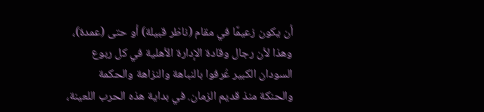أن يكون زعيمًا في مقام (ناظر قبيلة) أو حتى (عمدة)، وهذا لأن رجال وقادة الإدارة الأهلية في كل ربوع السودان الكبير عُرفوا بالنباهة والنزاهة والحكمة والحنكة منذ قديم الزمان. في بداية هذه الحرب اللعينة،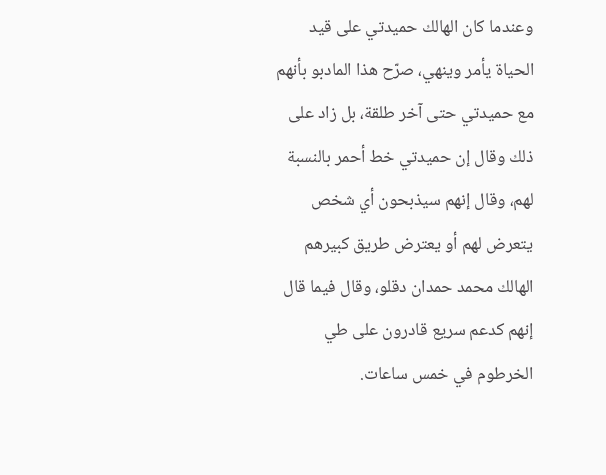وعندما كان الهالك حميدتي على قيد الحياة يأمر وينهي، صرّح هذا المادبو بأنهم مع حميدتي حتى آخر طلقة، بل زاد على ذلك وقال إن حميدتي خط أحمر بالنسبة لهم، وقال إنهم سيذبحون أي شخص يتعرض لهم أو يعترض طريق كبيرهم الهالك محمد حمدان دقلو، وقال فيما قال إنهم كدعم سريع قادرون على طي الخرطوم في خمس ساعات.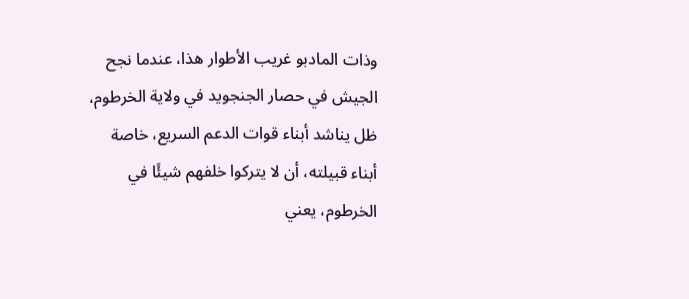وذات المادبو غريب الأطوار هذا، عندما نجح الجيش في حصار الجنجويد في ولاية الخرطوم، ظل يناشد أبناء قوات الدعم السريع، خاصة أبناء قبيلته، أن لا يتركوا خلفهم شيئًا في الخرطوم، يعني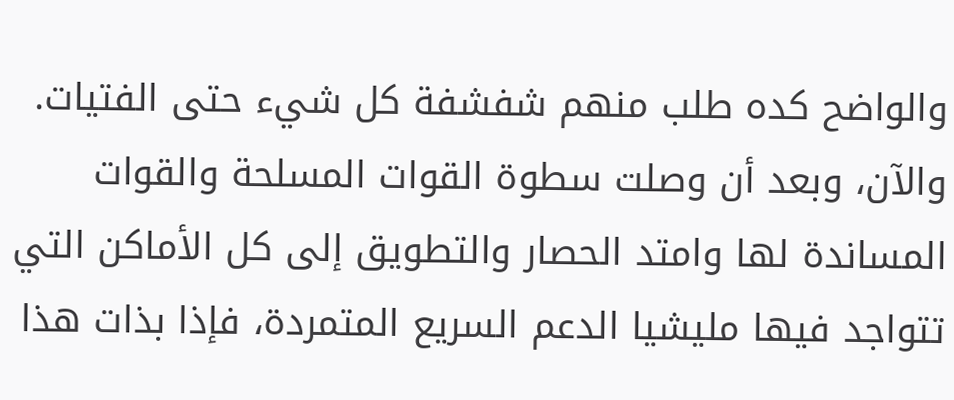والواضح كده طلب منهم شفشفة كل شيء حتى الفتيات. والآن، وبعد أن وصلت سطوة القوات المسلحة والقوات المساندة لها وامتد الحصار والتطويق إلى كل الأماكن التي تتواجد فيها مليشيا الدعم السريع المتمردة، فإذا بذات هذا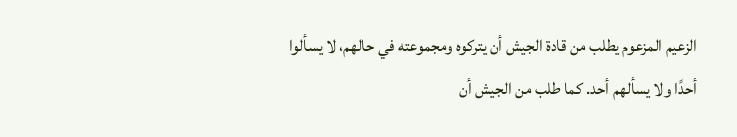الزعيم المزعوم يطلب من قادة الجيش أن يتركوه ومجموعته في حالهم، لا يسألوا أحدًا ولا يسألهم أحد. كما طلب من الجيش أن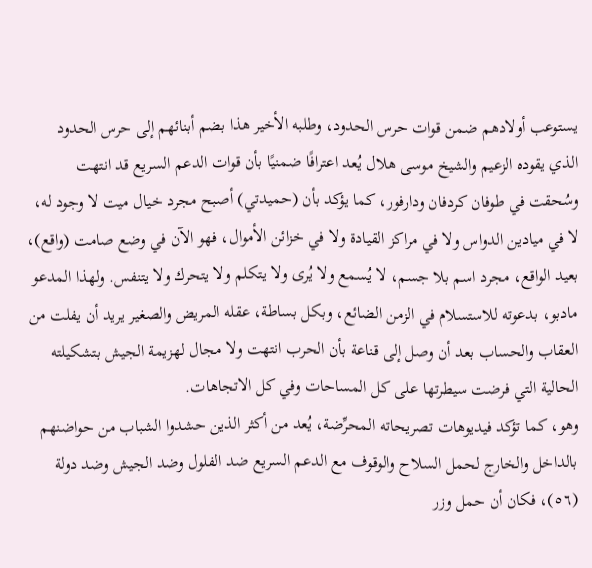يستوعب أولادهم ضمن قوات حرس الحدود، وطلبه الأخير هذا بضم أبنائهم إلى حرس الحدود الذي يقوده الزعيم والشيخ موسى هلال يُعد اعترافًا ضمنيًا بأن قوات الدعم السريع قد انتهت وسُحقت في طوفان كردفان ودارفور، كما يؤكد بأن (حميدتي) أصبح مجرد خيال ميت لا وجود له، لا في ميادين الدواس ولا في مراكز القيادة ولا في خزائن الأموال، فهو الآن في وضع صامت (واقع)، بعيد الواقع، مجرد اسم بلا جسم، لا يُسمع ولا يُرى ولا يتكلم ولا يتحرك ولا يتنفس. ولهذا المدعو مادبو، بدعوته للاستسلام في الزمن الضائع، وبكل بساطة، عقله المريض والصغير يريد أن يفلت من العقاب والحساب بعد أن وصل إلى قناعة بأن الحرب انتهت ولا مجال لهزيمة الجيش بتشكيلته الحالية التي فرضت سيطرتها على كل المساحات وفي كل الاتجاهات.
وهو، كما تؤكد فيديوهات تصريحاته المحرِّضة، يُعد من أكثر الذين حشدوا الشباب من حواضنهم بالداخل والخارج لحمل السلاح والوقوف مع الدعم السريع ضد الفلول وضد الجيش وضد دولة (٥٦)، فكان أن حمل وزر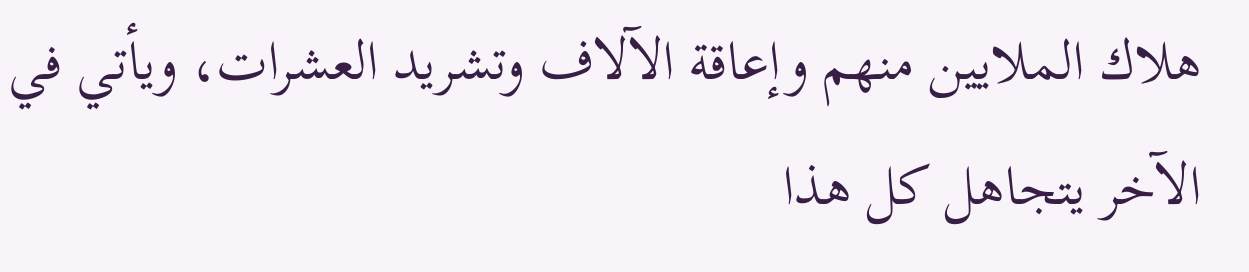هلاك الملايين منهم وإعاقة الآلاف وتشريد العشرات، ويأتي في الآخر يتجاهل كل هذا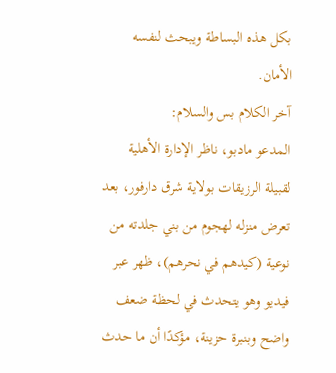بكل هذه البساطة ويبحث لنفسه الأمان.
آخر الكلام بس والسلام:
المدعو مادبو، ناظر الإدارة الأهلية لقبيلة الرزيقات بولاية شرق دارفور، بعد تعرض منزله لهجوم من بني جلدته من نوعية (كيدهم في نحرهم)، ظهر عبر فيديو وهو يتحدث في لحظة ضعف واضح وبنبرة حزينة، مؤكدًا أن ما حدث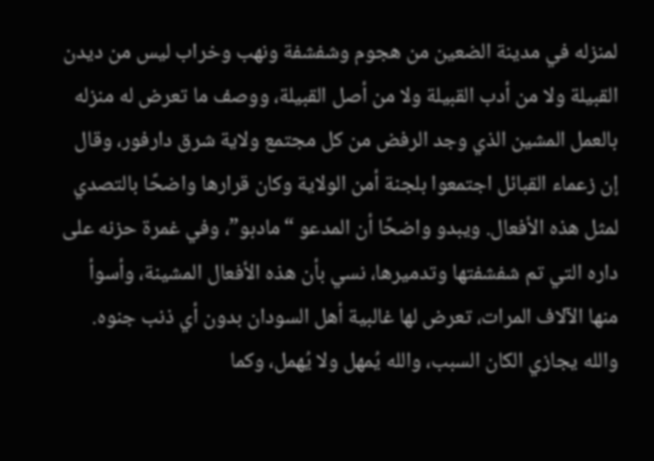لمنزله في مدينة الضعين من هجوم وشفشفة ونهب وخراب ليس من ديدن القبيلة ولا من أدب القبيلة ولا من أصل القبيلة، ووصف ما تعرض له منزله بالعمل المشين الذي وجد الرفض من كل مجتمع ولاية شرق دارفور، وقال إن زعماء القبائل اجتمعوا بلجنة أمن الولاية وكان قرارها واضحًا بالتصدي لمثل هذه الأفعال. ويبدو واضحًا أن المدعو “مادبو”، وفي غمرة حزنه على داره التي تم شفشفتها وتدميرها، نسي بأن هذه الأفعال المشينة، وأسوأ منها الآلاف المرات، تعرض لها غالبية أهل السودان بدون أي ذنب جنوه. والله يجازي الكان السبب، والله يُمهل ولا يُهمل، وكما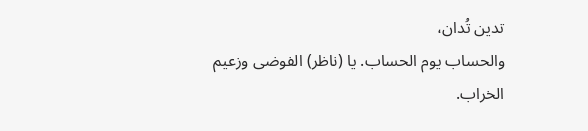تدين تُدان،
والحساب يوم الحساب. يا (ناظر) الفوضى وزعيم الخراب.